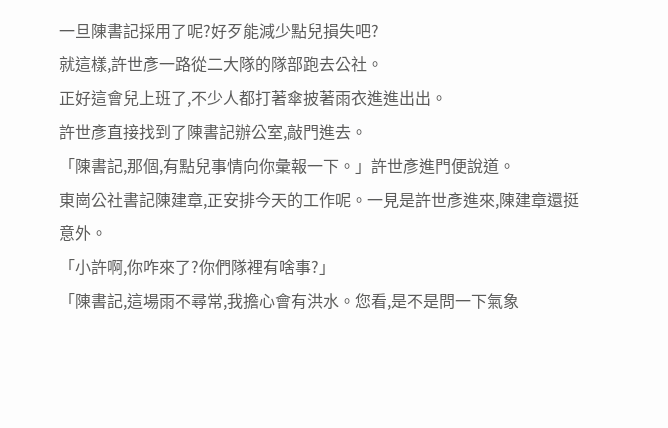一旦陳書記採用了呢?好歹能減少點兒損失吧?
就這樣,許世彥一路從二大隊的隊部跑去公社。
正好這會兒上班了,不少人都打著傘披著雨衣進進出出。
許世彥直接找到了陳書記辦公室,敲門進去。
「陳書記,那個,有點兒事情向你彙報一下。」許世彥進門便說道。
東崗公社書記陳建章,正安排今天的工作呢。一見是許世彥進來,陳建章還挺意外。
「小許啊,你咋來了?你們隊裡有啥事?」
「陳書記,這場雨不尋常,我擔心會有洪水。您看,是不是問一下氣象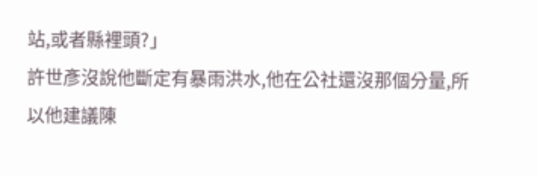站,或者縣裡頭?」
許世彥沒說他斷定有暴雨洪水,他在公社還沒那個分量,所以他建議陳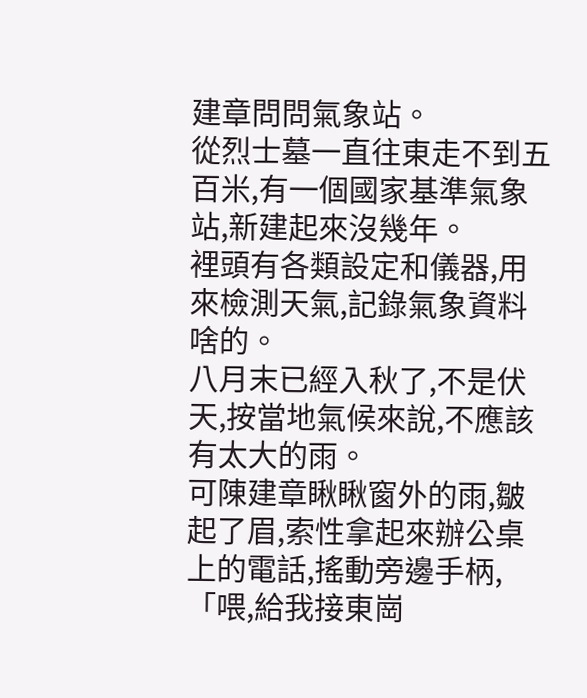建章問問氣象站。
從烈士墓一直往東走不到五百米,有一個國家基準氣象站,新建起來沒幾年。
裡頭有各類設定和儀器,用來檢測天氣,記錄氣象資料啥的。
八月末已經入秋了,不是伏天,按當地氣候來說,不應該有太大的雨。
可陳建章瞅瞅窗外的雨,皺起了眉,索性拿起來辦公桌上的電話,搖動旁邊手柄,「喂,給我接東崗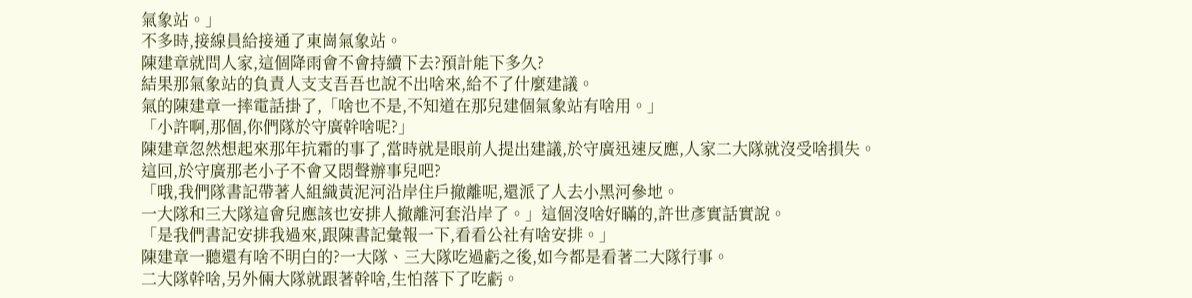氣象站。」
不多時,接線員給接通了東崗氣象站。
陳建章就問人家,這個降雨會不會持續下去?預計能下多久?
結果那氣象站的負責人支支吾吾也說不出啥來,給不了什麼建議。
氣的陳建章一摔電話掛了,「啥也不是,不知道在那兒建個氣象站有啥用。」
「小許啊,那個,你們隊於守廣幹啥呢?」
陳建章忽然想起來那年抗霜的事了,當時就是眼前人提出建議,於守廣迅速反應,人家二大隊就沒受啥損失。
這回,於守廣那老小子不會又悶聲辦事兒吧?
「哦,我們隊書記帶著人組織黃泥河沿岸住戶撤離呢,還派了人去小黑河參地。
一大隊和三大隊這會兒應該也安排人撤離河套沿岸了。」這個沒啥好瞞的,許世彥實話實說。
「是我們書記安排我過來,跟陳書記彙報一下,看看公社有啥安排。」
陳建章一聽還有啥不明白的?一大隊、三大隊吃過虧之後,如今都是看著二大隊行事。
二大隊幹啥,另外倆大隊就跟著幹啥,生怕落下了吃虧。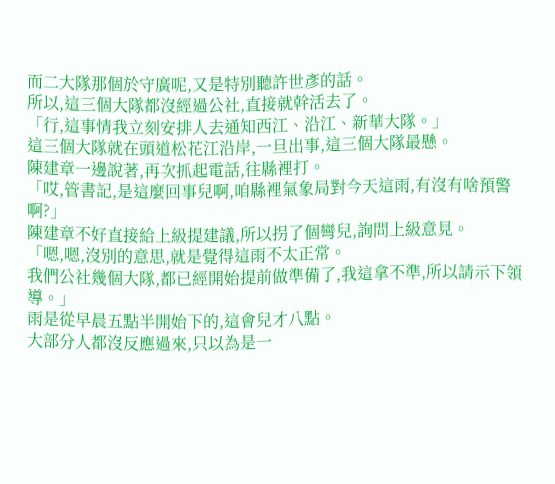而二大隊那個於守廣呢,又是特別聽許世彥的話。
所以,這三個大隊都沒經過公社,直接就幹活去了。
「行,這事情我立刻安排人去通知西江、沿江、新華大隊。」
這三個大隊就在頭道松花江沿岸,一旦出事,這三個大隊最懸。
陳建章一邊說著,再次抓起電話,往縣裡打。
「哎,管書記,是這麼回事兒啊,咱縣裡氣象局對今天這雨,有沒有啥預警啊?」
陳建章不好直接給上級提建議,所以拐了個彎兒,詢問上級意見。
「嗯,嗯,沒別的意思,就是覺得這雨不太正常。
我們公社幾個大隊,都已經開始提前做準備了,我這拿不準,所以請示下領導。」
雨是從早晨五點半開始下的,這會兒才八點。
大部分人都沒反應過來,只以為是一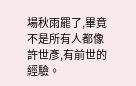場秋雨罷了,畢竟不是所有人都像許世彥,有前世的經驗。